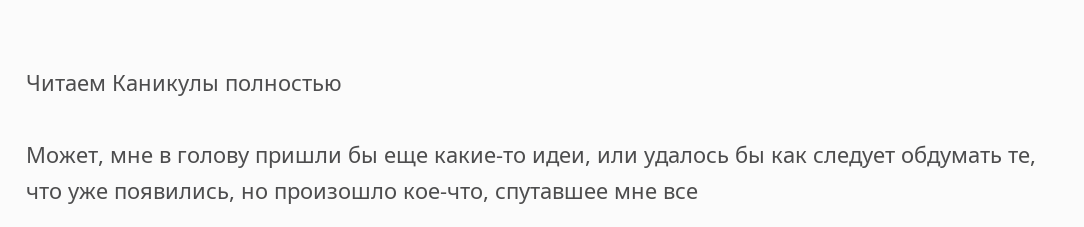Читаем Каникулы полностью

Может, мне в голову пришли бы еще какие-то идеи, или удалось бы как следует обдумать те, что уже появились, но произошло кое-что, спутавшее мне все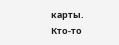карты. Кто-то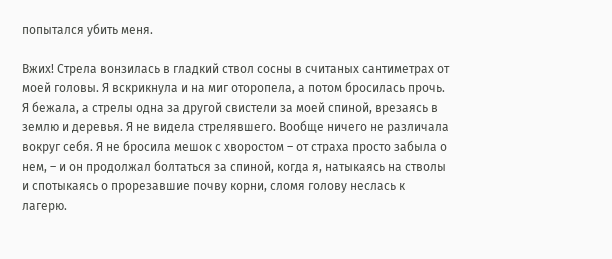попытался убить меня.

Вжих! Стрела вонзилась в гладкий ствол сосны в считаных сантиметрах от моей головы. Я вскрикнула и на миг оторопела, а потом бросилась прочь. Я бежала, а стрелы одна за другой свистели за моей спиной, врезаясь в землю и деревья. Я не видела стрелявшего. Вообще ничего не различала вокруг себя. Я не бросила мешок с хворостом – от страха просто забыла о нем, – и он продолжал болтаться за спиной, когда я, натыкаясь на стволы и спотыкаясь о прорезавшие почву корни, сломя голову неслась к лагерю.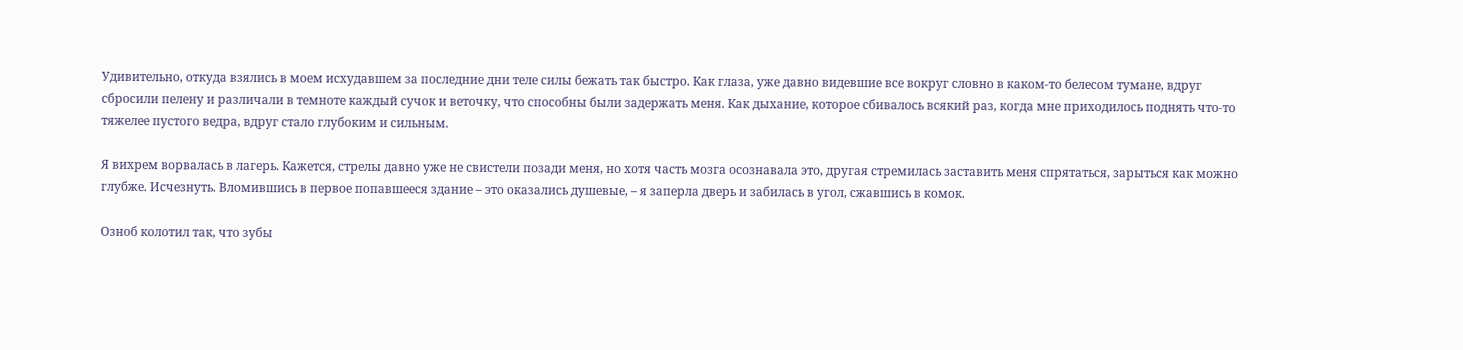Удивительно, откуда взялись в моем исхудавшем за последние дни теле силы бежать так быстро. Как глаза, уже давно видевшие все вокруг словно в каком-то белесом тумане, вдруг сбросили пелену и различали в темноте каждый сучок и веточку, что способны были задержать меня. Как дыхание, которое сбивалось всякий раз, когда мне приходилось поднять что-то тяжелее пустого ведра, вдруг стало глубоким и сильным.

Я вихрем ворвалась в лагерь. Кажется, стрелы давно уже не свистели позади меня, но хотя часть мозга осознавала это, другая стремилась заставить меня спрятаться, зарыться как можно глубже. Исчезнуть. Вломившись в первое попавшееся здание – это оказались душевые, – я заперла дверь и забилась в угол, сжавшись в комок.

Озноб колотил так, что зубы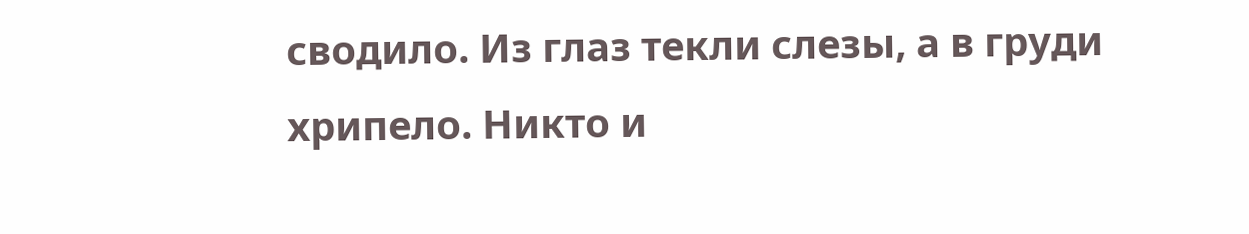сводило. Из глаз текли слезы, а в груди хрипело. Никто и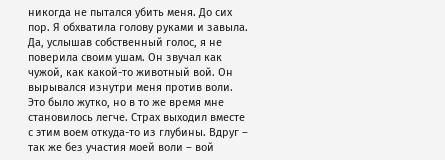никогда не пытался убить меня. До сих пор. Я обхватила голову руками и завыла. Да, услышав собственный голос, я не поверила своим ушам. Он звучал как чужой, как какой-то животный вой. Он вырывался изнутри меня против воли. Это было жутко, но в то же время мне становилось легче. Страх выходил вместе с этим воем откуда-то из глубины. Вдруг – так же без участия моей воли – вой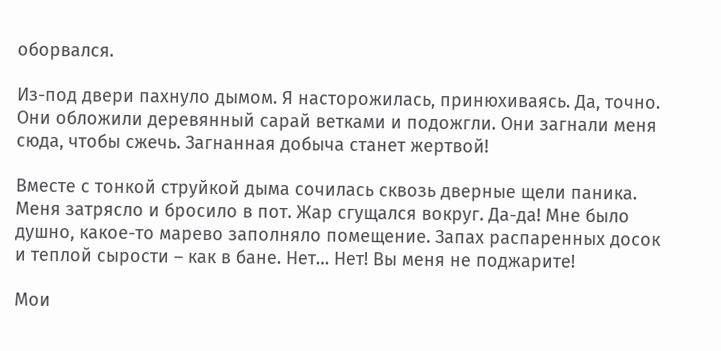оборвался.

Из-под двери пахнуло дымом. Я насторожилась, принюхиваясь. Да, точно. Они обложили деревянный сарай ветками и подожгли. Они загнали меня сюда, чтобы сжечь. Загнанная добыча станет жертвой!

Вместе с тонкой струйкой дыма сочилась сквозь дверные щели паника. Меня затрясло и бросило в пот. Жар сгущался вокруг. Да-да! Мне было душно, какое-то марево заполняло помещение. Запах распаренных досок и теплой сырости – как в бане. Нет… Нет! Вы меня не поджарите!

Мои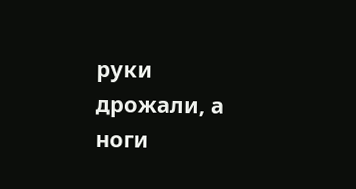руки дрожали, а ноги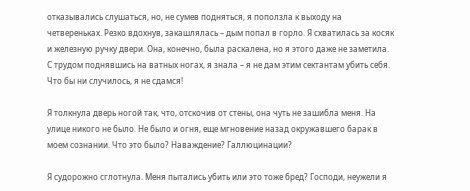отказывались слушаться, но, не сумев подняться, я поползла к выходу на четвереньках. Резко вдохнув, закашлялась – дым попал в горло. Я схватилась за косяк и железную ручку двери. Она, конечно, была раскалена, но я этого даже не заметила. С трудом поднявшись на ватных ногах, я знала – я не дам этим сектантам убить себя. Что бы ни случилось, я не сдамся!

Я толкнула дверь ногой так, что, отскочив от стены, она чуть не зашибла меня. На улице никого не было. Не было и огня, еще мгновение назад окружавшего барак в моем сознании. Что это было? Наваждение? Галлюцинации?

Я судорожно сглотнула. Меня пытались убить или это тоже бред? Господи, неужели я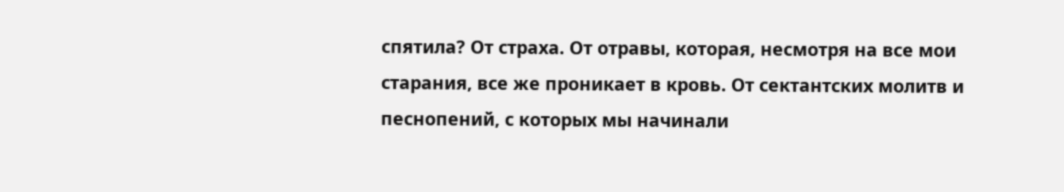спятила? От страха. От отравы, которая, несмотря на все мои старания, все же проникает в кровь. От сектантских молитв и песнопений, с которых мы начинали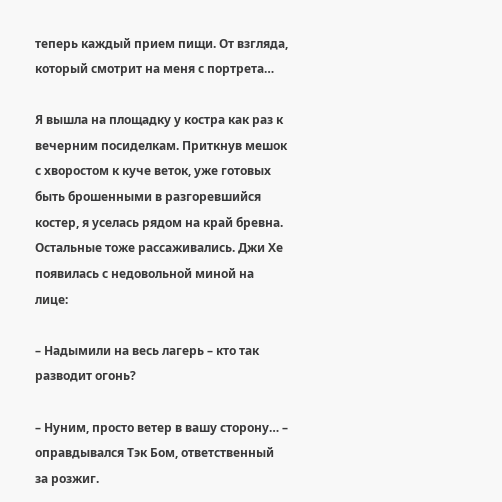теперь каждый прием пищи. От взгляда, который смотрит на меня с портрета…

Я вышла на площадку у костра как раз к вечерним посиделкам. Приткнув мешок с хворостом к куче веток, уже готовых быть брошенными в разгоревшийся костер, я уселась рядом на край бревна. Остальные тоже рассаживались. Джи Хе появилась с недовольной миной на лице:

– Надымили на весь лагерь – кто так разводит огонь?

– Нуним, просто ветер в вашу сторону… – оправдывался Тэк Бом, ответственный за розжиг.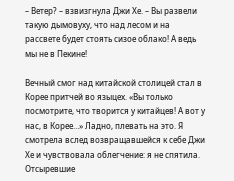– Ветер? – взвизгнула Джи Хе. – Вы развели такую дымовуху, что над лесом и на рассвете будет стоять сизое облако! А ведь мы не в Пекине!

Вечный смог над китайской столицей стал в Корее притчей во языцех. «Вы только посмотрите, что творится у китайцев! А вот у нас, в Корее…» Ладно, плевать на это. Я смотрела вслед возвращавшейся к себе Джи Хе и чувствовала облегчение: я не спятила. Отсыревшие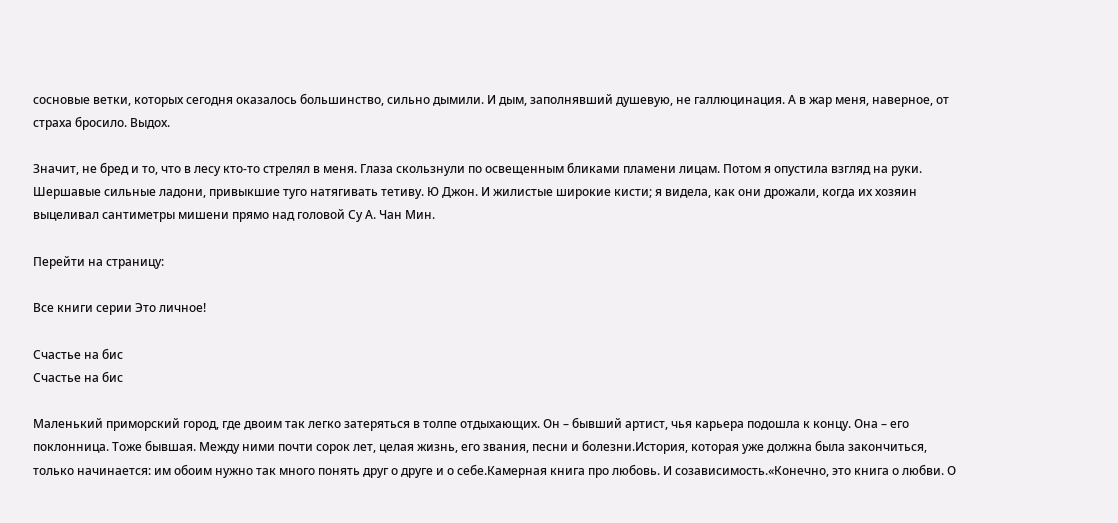сосновые ветки, которых сегодня оказалось большинство, сильно дымили. И дым, заполнявший душевую, не галлюцинация. А в жар меня, наверное, от страха бросило. Выдох.

Значит, не бред и то, что в лесу кто-то стрелял в меня. Глаза скользнули по освещенным бликами пламени лицам. Потом я опустила взгляд на руки. Шершавые сильные ладони, привыкшие туго натягивать тетиву. Ю Джон. И жилистые широкие кисти; я видела, как они дрожали, когда их хозяин выцеливал сантиметры мишени прямо над головой Су А. Чан Мин.

Перейти на страницу:

Все книги серии Это личное!

Счастье на бис
Счастье на бис

Маленький приморский город, где двоим так легко затеряться в толпе отдыхающих. Он – бывший артист, чья карьера подошла к концу. Она – его поклонница. Тоже бывшая. Между ними почти сорок лет, целая жизнь, его звания, песни и болезни.История, которая уже должна была закончиться, только начинается: им обоим нужно так много понять друг о друге и о себе.Камерная книга про любовь. И созависимость.«Конечно, это книга о любви. О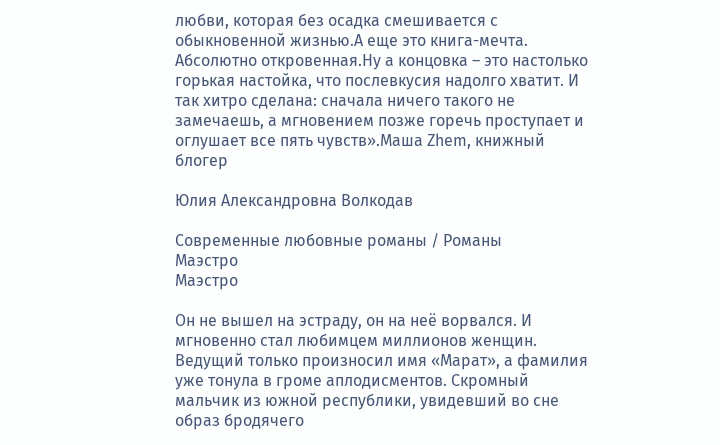любви, которая без осадка смешивается с обыкновенной жизнью.А еще это книга-мечта. Абсолютно откровенная.Ну а концовка – это настолько горькая настойка, что послевкусия надолго хватит. И так хитро сделана: сначала ничего такого не замечаешь, а мгновением позже горечь проступает и оглушает все пять чувств».Маша Zhem, книжный блогер

Юлия Александровна Волкодав

Современные любовные романы / Романы
Маэстро
Маэстро

Он не вышел на эстраду, он на неё ворвался. И мгновенно стал любимцем миллионов женщин. Ведущий только произносил имя «Марат», а фамилия уже тонула в громе аплодисментов. Скромный мальчик из южной республики, увидевший во сне образ бродячего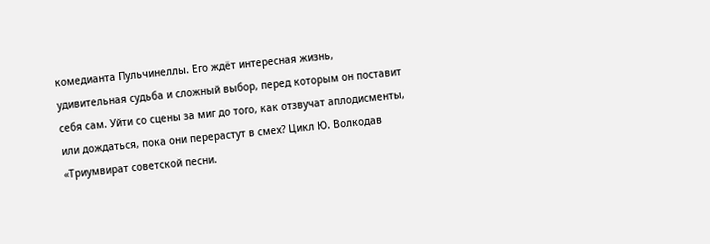комедианта Пульчинеллы. Его ждёт интересная жизнь, удивительная судьба и сложный выбор, перед которым он поставит себя сам. Уйти со сцены за миг до того, как отзвучат аплодисменты, или дождаться, пока они перерастут в смех? Цикл Ю. Волкодав «Триумвират советской песни.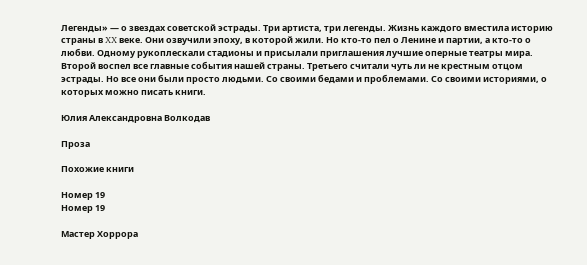Легенды» — о звездах советской эстрады. Три артиста, три легенды. Жизнь каждого вместила историю страны в XX веке. Они озвучили эпоху, в которой жили. Но кто-то пел о Ленине и партии, а кто-то о любви. Одному рукоплескали стадионы и присылали приглашения лучшие оперные театры мира. Второй воспел все главные события нашей страны. Третьего считали чуть ли не крестным отцом эстрады. Но все они были просто людьми. Со своими бедами и проблемами. Со своими историями, о которых можно писать книги.

Юлия Александровна Волкодав

Проза

Похожие книги

Номер 19
Номер 19

Мастер Хоррора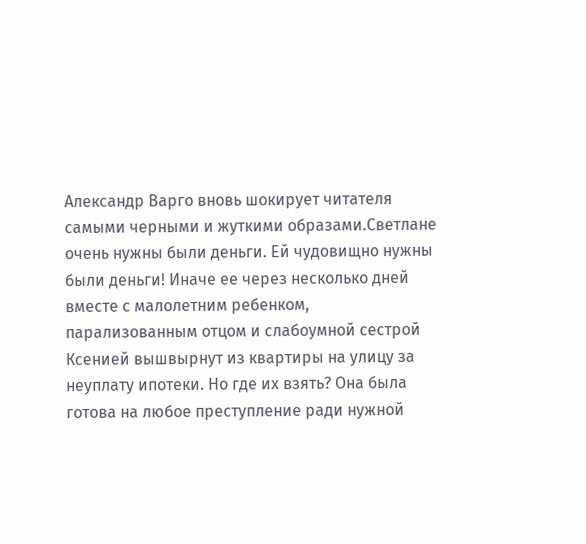Александр Варго вновь шокирует читателя самыми черными и жуткими образами.Светлане очень нужны были деньги. Ей чудовищно нужны были деньги! Иначе ее через несколько дней вместе с малолетним ребенком, парализованным отцом и слабоумной сестрой Ксенией вышвырнут из квартиры на улицу за неуплату ипотеки. Но где их взять? Она была готова на любое преступление ради нужной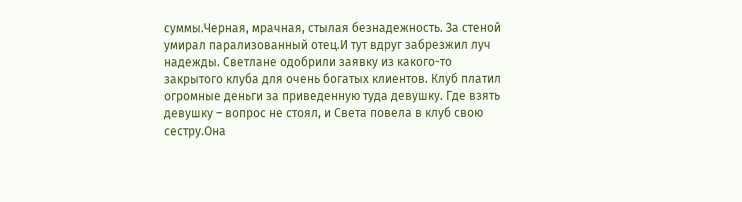суммы.Черная, мрачная, стылая безнадежность. За стеной умирал парализованный отец.И тут вдруг забрезжил луч надежды. Светлане одобрили заявку из какого-то закрытого клуба для очень богатых клиентов. Клуб платил огромные деньги за приведенную туда девушку. Где взять девушку – вопрос не стоял, и Света повела в клуб свою сестру.Она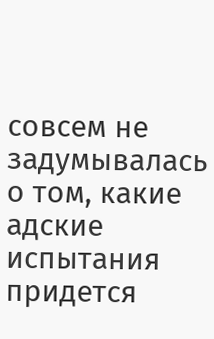совсем не задумывалась о том, какие адские испытания придется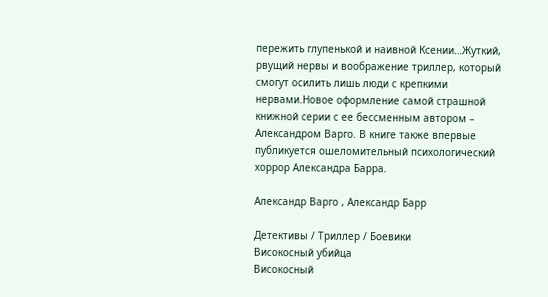пережить глупенькой и наивной Ксении…Жуткий, рвущий нервы и воображение триллер, который смогут осилить лишь люди с крепкими нервами.Новое оформление самой страшной книжной серии с ее бессменным автором – Александром Варго. В книге также впервые публикуется ошеломительный психологический хоррор Александра Барра.

Александр Варго , Александр Барр

Детективы / Триллер / Боевики
Високосный убийца
Високосный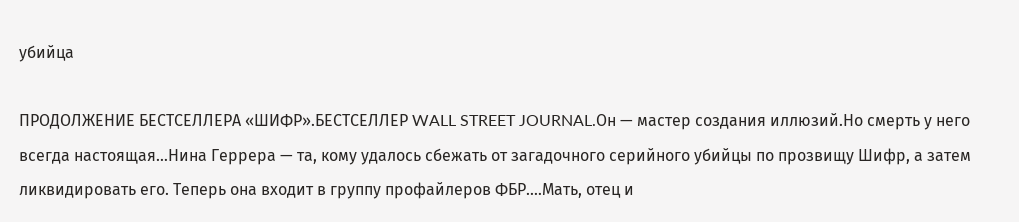убийца

ПРОДОЛЖЕНИЕ БЕСТСЕЛЛЕРА «ШИФР».БЕСТСЕЛЛЕР WALL STREET JOURNAL.Он — мастер создания иллюзий.Но смерть у него всегда настоящая…Нина Геррера — та, кому удалось сбежать от загадочного серийного убийцы по прозвищу Шифр, а затем ликвидировать его. Теперь она входит в группу профайлеров ФБР.…Мать, отец и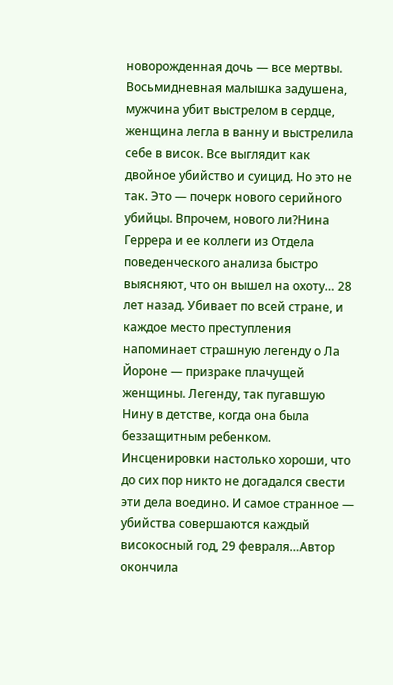новорожденная дочь — все мертвы. Восьмидневная малышка задушена, мужчина убит выстрелом в сердце, женщина легла в ванну и выстрелила себе в висок. Все выглядит как двойное убийство и суицид. Но это не так. Это — почерк нового серийного убийцы. Впрочем, нового ли?Нина Геррера и ее коллеги из Отдела поведенческого анализа быстро выясняют, что он вышел на охоту… 28 лет назад. Убивает по всей стране, и каждое место преступления напоминает страшную легенду о Ла Йороне — призраке плачущей женщины. Легенду, так пугавшую Нину в детстве, когда она была беззащитным ребенком. Инсценировки настолько хороши, что до сих пор никто не догадался свести эти дела воедино. И самое странное — убийства совершаются каждый високосный год, 29 февраля…Автор окончила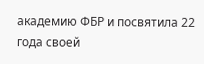академию ФБР и посвятила 22 года своей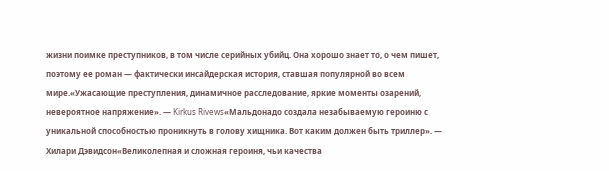жизни поимке преступников, в том числе серийных убийц. Она хорошо знает то, о чем пишет, поэтому ее роман — фактически инсайдерская история, ставшая популярной во всем мире.«Ужасающие преступления, динамичное расследование, яркие моменты озарений, невероятное напряжение». — Kirkus Rivews«Мальдонадо создала незабываемую героиню с уникальной способностью проникнуть в голову хищника. Вот каким должен быть триллер». — Хилари Дэвидсон«Великолепная и сложная героиня, чьи качества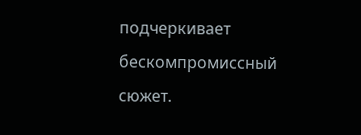подчеркивает бескомпромиссный сюжет.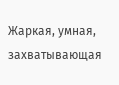Жаркая, умная, захватывающая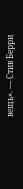вещь». — Стив Берри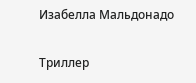Изабелла Мальдонадо

Триллер